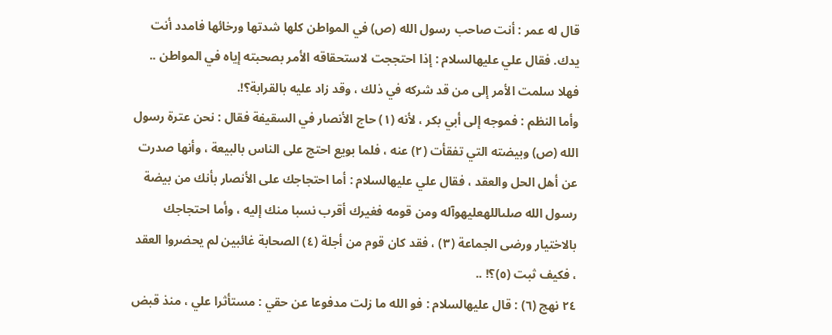قال له عمر : أنت صاحب رسول الله (ص) في المواطن كلها شدتها ورخائها فامدد أنت يدك. فقال علي عليهالسلام : إذا احتججت لاستحقاقه الأمر بصحبته إياه في المواطن .. فهلا سلمت الأمر إلى من قد شركه في ذلك ، وقد زاد عليه بالقرابة؟!.
وأما النظم : فموجه إلى أبي بكر ، لأنه (١) حاج الأنصار في السقيفة فقال : نحن عترة رسول الله (ص) وبيضته التي تفقأت (٢) عنه ، فلما بويع احتج على الناس بالبيعة ، وأنها صدرت عن أهل الحل والعقد ، فقال علي عليهالسلام : أما احتجاجك على الأنصار بأنك من بيضة رسول الله صلىاللهعليهوآله ومن قومه فغيرك أقرب نسبا منك إليه ، وأما احتجاجك بالاختيار ورضى الجماعة (٣) ، فقد كان قوم من أجلة (٤) الصحابة غائبين لم يحضروا العقد ، فكيف ثبت (٥)؟! ..
٢٤ نهج (٦) : قال عليهالسلام : فو الله ما زلت مدفوعا عن حقي : مستأثرا علي ، منذ قبض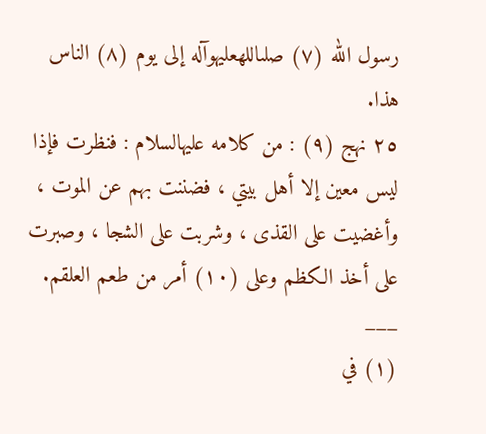رسول الله (٧) صلىاللهعليهوآله إلى يوم (٨) الناس هذا.
٢٥ نهج (٩) : من كلامه عليهالسلام : فنظرت فإذا ليس معين إلا أهل بيتي ، فضننت بهم عن الموت ، وأغضيت على القذى ، وشربت على الشجا ، وصبرت على أخذ الكظم وعلى (١٠) أمر من طعم العلقم.
___
(١) في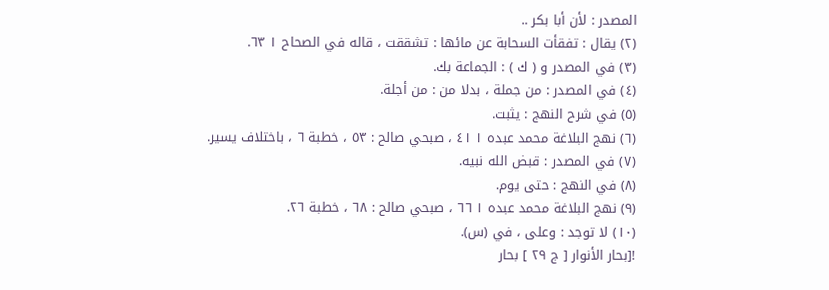المصدر : لأن أبا بكر ..
(٢) يقال : تفقأت السحابة عن مائها : تشققت ، قاله في الصحاح ١ ٦٣.
(٣) في المصدر و ( ك ) : الجماعة بك.
(٤) في المصدر : من جملة ، بدلا من : من أجلة.
(٥) في شرح النهج : يثبت.
(٦) نهج البلاغة محمد عبده ١ ٤١ ، صبحي صالح : ٥٣ ، خطبة ٦ ، باختلاف يسير.
(٧) في المصدر : قبض الله نبيه.
(٨) في النهج : حتى يوم.
(٩) نهج البلاغة محمد عبده ١ ٦٦ ، صبحي صالح : ٦٨ ، خطبة ٢٦.
(١٠) لا توجد : وعلى ، في (س).
![بحار الأنوار [ ج ٢٩ ] بحار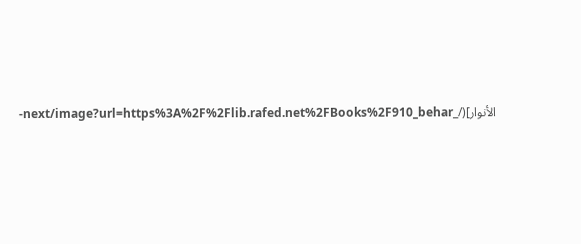الأنوار](/_next/image?url=https%3A%2F%2Flib.rafed.net%2FBooks%2F910_behar-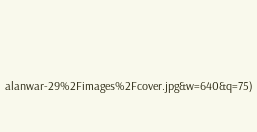alanwar-29%2Fimages%2Fcover.jpg&w=640&q=75)